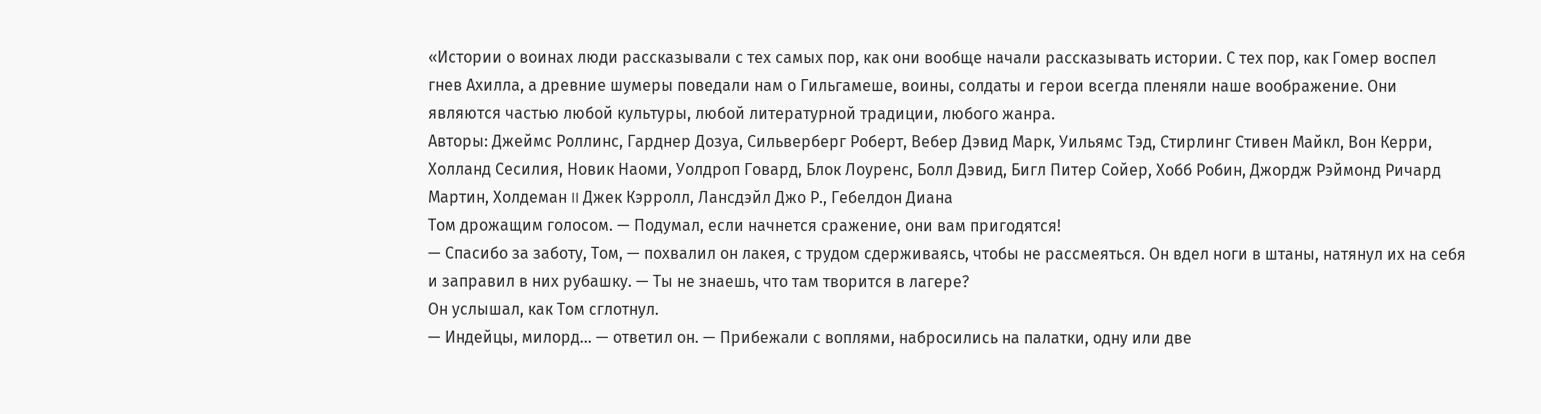«Истории о воинах люди рассказывали с тех самых пор, как они вообще начали рассказывать истории. С тех пор, как Гомер воспел гнев Ахилла, а древние шумеры поведали нам о Гильгамеше, воины, солдаты и герои всегда пленяли наше воображение. Они являются частью любой культуры, любой литературной традиции, любого жанра.
Авторы: Джеймс Роллинс, Гарднер Дозуа, Сильверберг Роберт, Вебер Дэвид Марк, Уильямс Тэд, Стирлинг Стивен Майкл, Вон Керри, Холланд Сесилия, Новик Наоми, Уолдроп Говард, Блок Лоуренс, Болл Дэвид, Бигл Питер Сойер, Хобб Робин, Джордж Рэймонд Ричард Мартин, Холдеман II Джек Кэрролл, Лансдэйл Джо Р., Гебелдон Диана
Том дрожащим голосом. — Подумал, если начнется сражение, они вам пригодятся!
— Спасибо за заботу, Том, — похвалил он лакея, с трудом сдерживаясь, чтобы не рассмеяться. Он вдел ноги в штаны, натянул их на себя и заправил в них рубашку. — Ты не знаешь, что там творится в лагере?
Он услышал, как Том сглотнул.
— Индейцы, милорд… — ответил он. — Прибежали с воплями, набросились на палатки, одну или две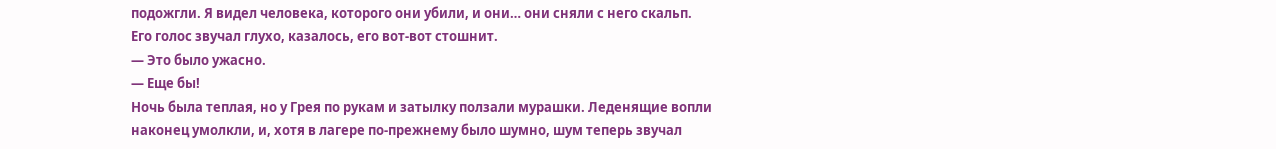подожгли. Я видел человека, которого они убили, и они… они сняли с него скальп.
Его голос звучал глухо, казалось, его вот-вот стошнит.
— Это было ужасно.
— Еще бы!
Ночь была теплая, но у Грея по рукам и затылку ползали мурашки. Леденящие вопли наконец умолкли, и, хотя в лагере по-прежнему было шумно, шум теперь звучал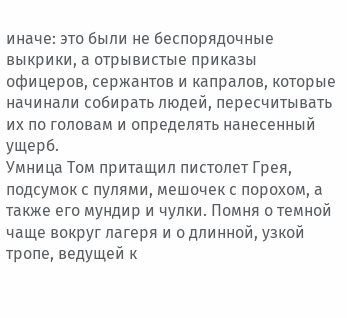иначе: это были не беспорядочные выкрики, а отрывистые приказы офицеров, сержантов и капралов, которые начинали собирать людей, пересчитывать их по головам и определять нанесенный ущерб.
Умница Том притащил пистолет Грея, подсумок с пулями, мешочек с порохом, а также его мундир и чулки. Помня о темной чаще вокруг лагеря и о длинной, узкой тропе, ведущей к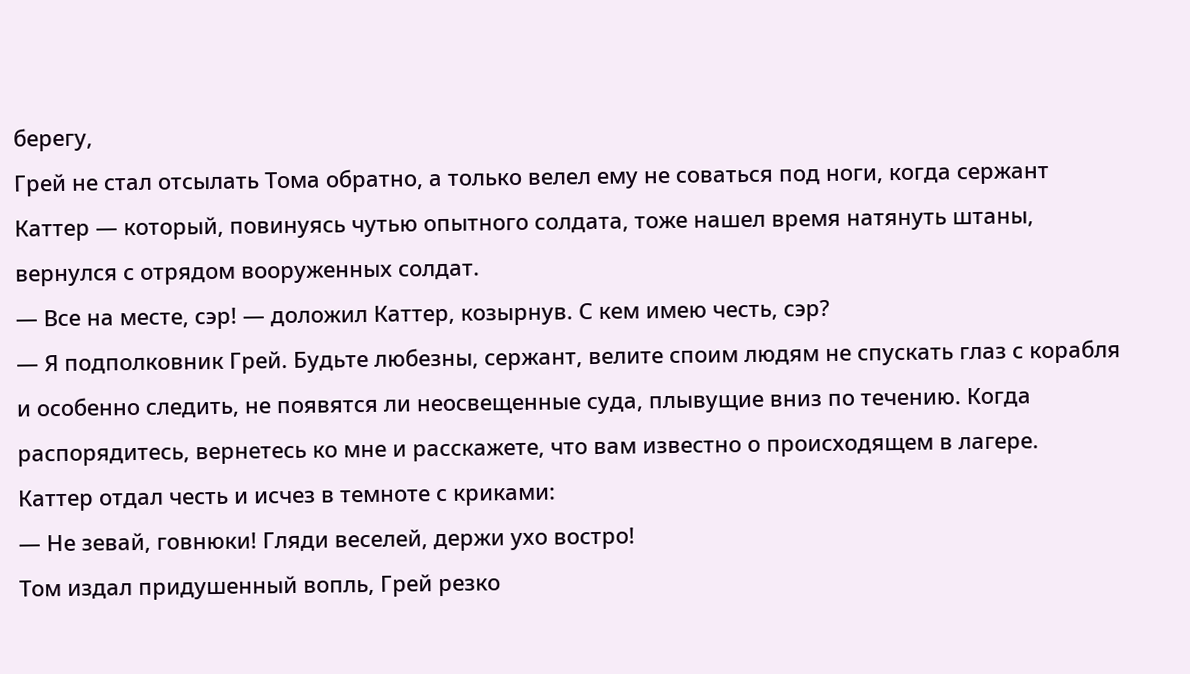берегу,
Грей не стал отсылать Тома обратно, а только велел ему не соваться под ноги, когда сержант Каттер — который, повинуясь чутью опытного солдата, тоже нашел время натянуть штаны, вернулся с отрядом вооруженных солдат.
— Все на месте, сэр! — доложил Каттер, козырнув. С кем имею честь, сэр?
— Я подполковник Грей. Будьте любезны, сержант, велите споим людям не спускать глаз с корабля и особенно следить, не появятся ли неосвещенные суда, плывущие вниз по течению. Когда распорядитесь, вернетесь ко мне и расскажете, что вам известно о происходящем в лагере.
Каттер отдал честь и исчез в темноте с криками:
— Не зевай, говнюки! Гляди веселей, держи ухо востро!
Том издал придушенный вопль, Грей резко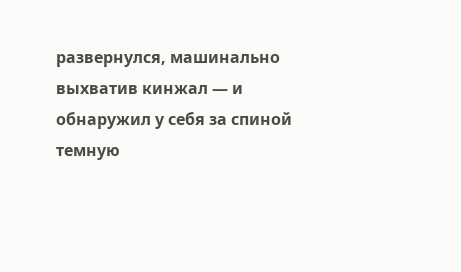развернулся, машинально выхватив кинжал — и обнаружил у себя за спиной темную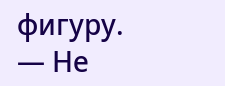фигуру.
— Не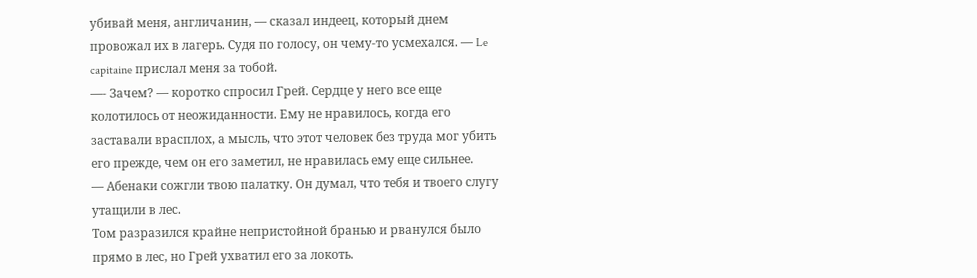убивай меня, англичанин, — сказал индеец, который днем провожал их в лагерь. Судя по голосу, он чему-то усмехался. — Le capitaine прислал меня за тобой.
—- Зачем? — коротко спросил Грей. Сердце у него все еще колотилось от неожиданности. Ему не нравилось, когда его заставали врасплох, а мысль, что этот человек без труда мог убить его прежде, чем он его заметил, не нравилась ему еще сильнее.
— Абенаки сожгли твою палатку. Он думал, что тебя и твоего слугу утащили в лес.
Том разразился крайне непристойной бранью и рванулся было прямо в лес, но Грей ухватил его за локоть.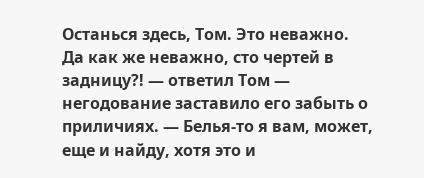Останься здесь, Том. Это неважно.
Да как же неважно, сто чертей в задницу?! — ответил Том — негодование заставило его забыть о приличиях. — Белья-то я вам, может, еще и найду, хотя это и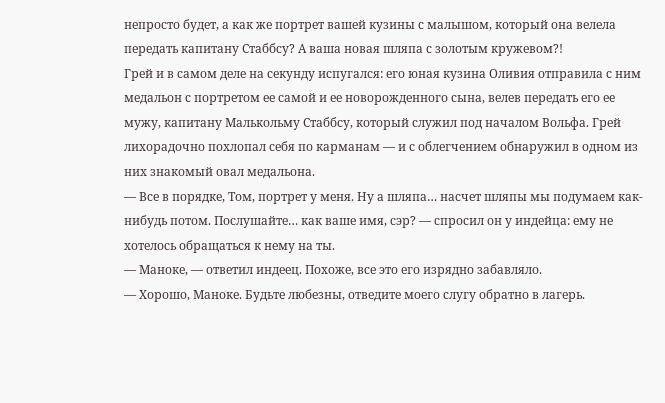непросто будет, а как же портрет вашей кузины с малышом, который она велела передать капитану Стаббсу? А ваша новая шляпа с золотым кружевом?!
Грей и в самом деле на секунду испугался: его юная кузина Оливия отправила с ним медальон с портретом ее самой и ее новорожденного сына, велев передать его ее мужу, капитану Малькольму Стаббсу, который служил под началом Вольфа. Грей лихорадочно похлопал себя по карманам — и с облегчением обнаружил в одном из них знакомый овал медальона.
— Все в порядке, Том, портрет у меня. Ну а шляпа… насчет шляпы мы подумаем как-нибудь потом. Послушайте… как ваше имя, сэр? — спросил он у индейца: ему не хотелось обращаться к нему на ты.
— Маноке, — ответил индеец. Похоже, все это его изрядно забавляло.
— Хорошо, Маноке. Будьте любезны, отведите моего слугу обратно в лагерь.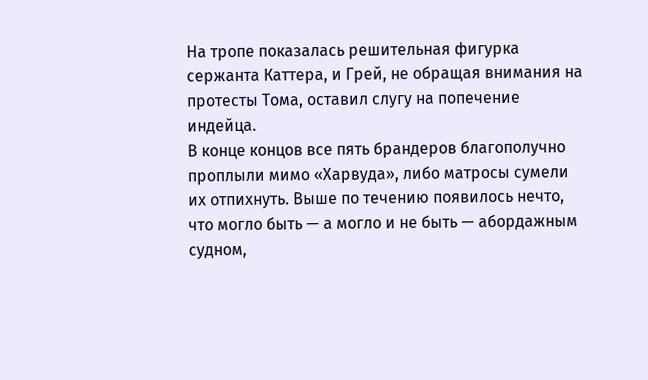На тропе показалась решительная фигурка сержанта Каттера, и Грей, не обращая внимания на протесты Тома, оставил слугу на попечение индейца.
В конце концов все пять брандеров благополучно проплыли мимо «Харвуда», либо матросы сумели их отпихнуть. Выше по течению появилось нечто, что могло быть — а могло и не быть — абордажным судном,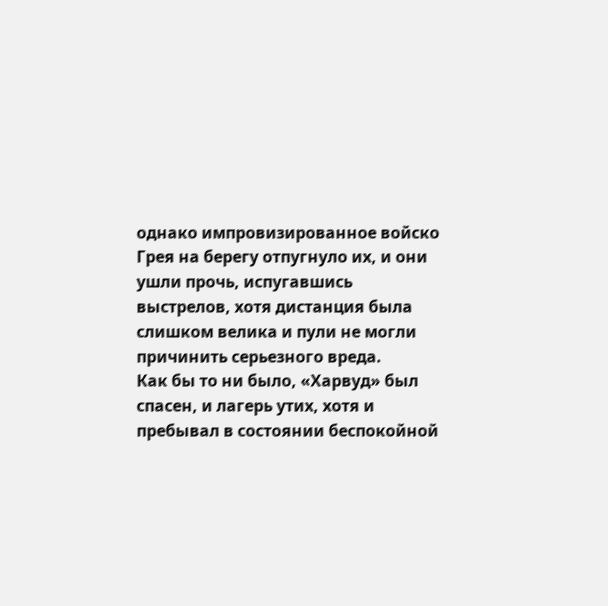однако импровизированное войско Грея на берегу отпугнуло их, и они ушли прочь, испугавшись выстрелов, хотя дистанция была слишком велика и пули не могли причинить серьезного вреда.
Как бы то ни было, «Харвуд» был спасен, и лагерь утих, хотя и пребывал в состоянии беспокойной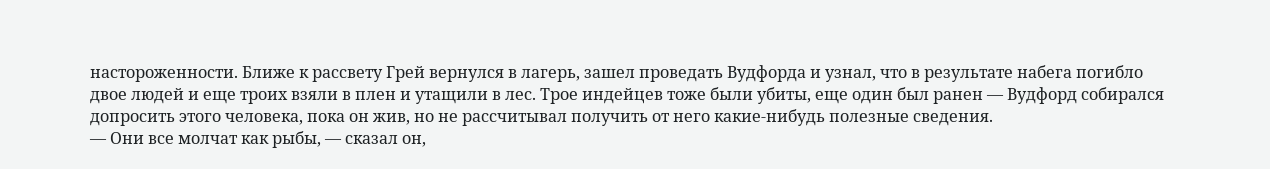настороженности. Ближе к рассвету Грей вернулся в лагерь, зашел проведать Вудфорда и узнал, что в результате набега погибло двое людей и еще троих взяли в плен и утащили в лес. Трое индейцев тоже были убиты, еще один был ранен — Вудфорд собирался допросить этого человека, пока он жив, но не рассчитывал получить от него какие-нибудь полезные сведения.
— Они все молчат как рыбы, — сказал он,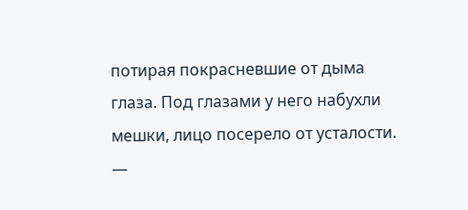потирая покрасневшие от дыма глаза. Под глазами у него набухли мешки, лицо посерело от усталости. —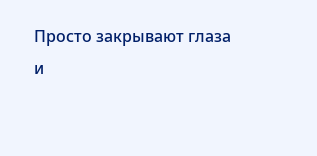Просто закрывают глаза и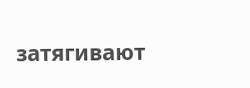затягивают